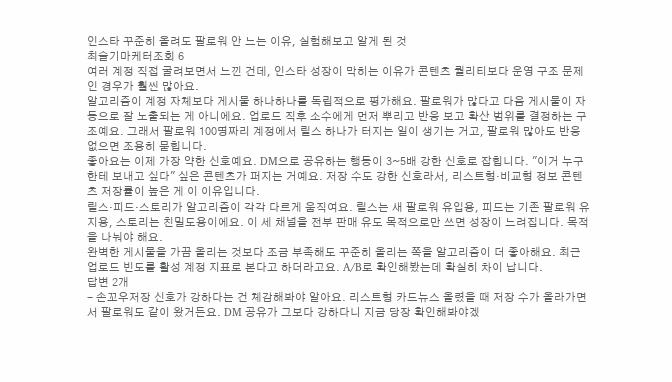인스타 꾸준히 올려도 팔로워 안 느는 이유, 실험해보고 알게 된 것
최슬기마케터조회 6
여러 계정 직접 굴려보면서 느낀 건데, 인스타 성장이 막히는 이유가 콘텐츠 퀄리티보다 운영 구조 문제인 경우가 훨씬 많아요.
알고리즘이 계정 자체보다 게시물 하나하나를 독립적으로 평가해요. 팔로워가 많다고 다음 게시물이 자동으로 잘 노출되는 게 아니에요. 업로드 직후 소수에게 먼저 뿌리고 반응 보고 확산 범위를 결정하는 구조예요. 그래서 팔로워 100명짜리 계정에서 릴스 하나가 터지는 일이 생기는 거고, 팔로워 많아도 반응 없으면 조용히 묻힙니다.
좋아요는 이제 가장 약한 신호예요. DM으로 공유하는 행동이 3~5배 강한 신호로 잡힙니다. "이거 누구한테 보내고 싶다" 싶은 콘텐츠가 퍼지는 거예요. 저장 수도 강한 신호라서, 리스트형·비교형 정보 콘텐츠 저장률이 높은 게 이 이유입니다.
릴스·피드·스토리가 알고리즘이 각각 다르게 움직여요. 릴스는 새 팔로워 유입용, 피드는 기존 팔로워 유지용, 스토리는 친밀도용이에요. 이 세 채널을 전부 판매 유도 목적으로만 쓰면 성장이 느려집니다. 목적을 나눠야 해요.
완벽한 게시물을 가끔 올리는 것보다 조금 부족해도 꾸준히 올리는 쪽을 알고리즘이 더 좋아해요. 최근 업로드 빈도를 활성 계정 지표로 본다고 하더라고요. A/B로 확인해봤는데 확실히 차이 납니다.
답변 2개
- 손꼬우저장 신호가 강하다는 건 체감해봐야 알아요. 리스트형 카드뉴스 올렸을 때 저장 수가 올라가면서 팔로워도 같이 왔거든요. DM 공유가 그보다 강하다니 지금 당장 확인해봐야겠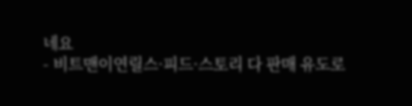네요
- 비트맨이연릴스·피드·스토리 다 판매 유도로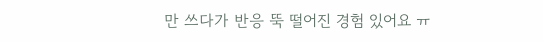만 쓰다가 반응 뚝 떨어진 경험 있어요 ㅠ